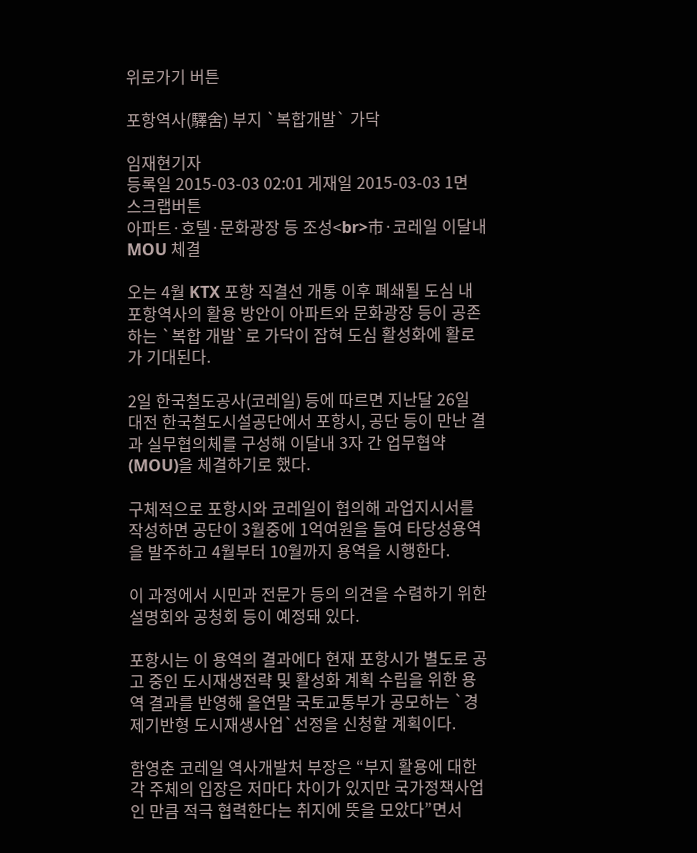위로가기 버튼

포항역사(驛舍) 부지 `복합개발` 가닥

임재현기자
등록일 2015-03-03 02:01 게재일 2015-03-03 1면
스크랩버튼
아파트·호텔·문화광장 등 조성<br>市·코레일 이달내 MOU 체결

오는 4월 KTX 포항 직결선 개통 이후 폐쇄될 도심 내 포항역사의 활용 방안이 아파트와 문화광장 등이 공존하는 `복합 개발`로 가닥이 잡혀 도심 활성화에 활로가 기대된다.

2일 한국철도공사(코레일) 등에 따르면 지난달 26일 대전 한국철도시설공단에서 포항시, 공단 등이 만난 결과 실무협의체를 구성해 이달내 3자 간 업무협약(MOU)을 체결하기로 했다.

구체적으로 포항시와 코레일이 협의해 과업지시서를 작성하면 공단이 3월중에 1억여원을 들여 타당성용역을 발주하고 4월부터 10월까지 용역을 시행한다.

이 과정에서 시민과 전문가 등의 의견을 수렴하기 위한 설명회와 공청회 등이 예정돼 있다.

포항시는 이 용역의 결과에다 현재 포항시가 별도로 공고 중인 도시재생전략 및 활성화 계획 수립을 위한 용역 결과를 반영해 올연말 국토교통부가 공모하는 `경제기반형 도시재생사업`선정을 신청할 계획이다.

함영춘 코레일 역사개발처 부장은 “부지 활용에 대한 각 주체의 입장은 저마다 차이가 있지만 국가정책사업인 만큼 적극 협력한다는 취지에 뜻을 모았다”면서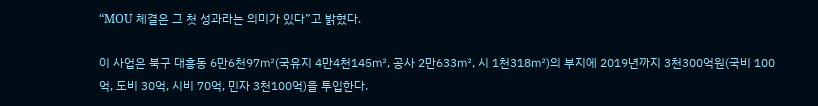“MOU 체결은 그 첫 성과라는 의미가 있다”고 밝혔다.

이 사업은 북구 대흥동 6만6천97㎡(국유지 4만4천145㎡, 공사 2만633㎡, 시 1천318㎡)의 부지에 2019년까지 3천300억원(국비 100억, 도비 30억, 시비 70억, 민자 3천100억)을 투입한다.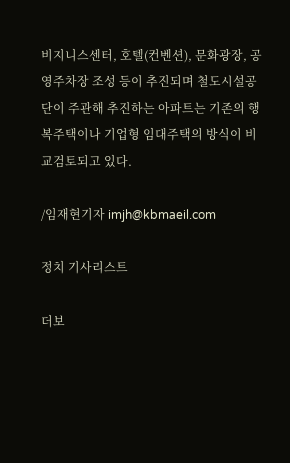비지니스센터, 호텔(컨벤션), 문화광장, 공영주차장 조성 등이 추진되며 철도시설공단이 주관해 추진하는 아파트는 기존의 행복주택이나 기업형 임대주택의 방식이 비교검토되고 있다.

/임재현기자 imjh@kbmaeil.com

정치 기사리스트

더보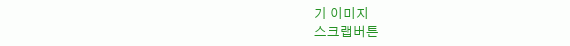기 이미지
스크랩버튼